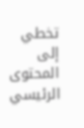تخطي إلى المحتوى الرئيسي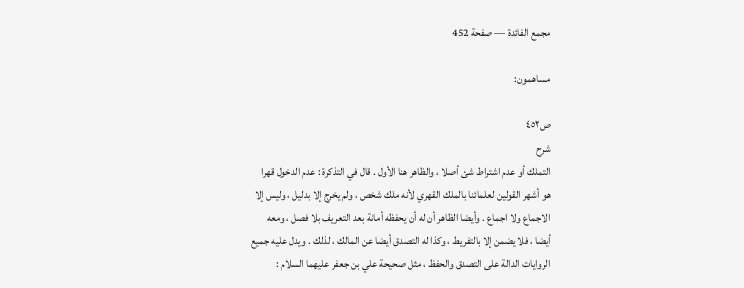مجمع الفائدة — صفحة 452

مساهمون:

ص٤٥٢
شرح
التملك أو عدم اشتراط شئ أصلا ، والظاهر هنا الأول . قال في التذكرة : عدم الدخول قهرا هو أشهر القولين لعلمائنا بالملك القهري لأنه ملك شخص ، ولم يخرج إلا بدليل ، وليس إلا الاجماع ولا اجماع . وأيضا الظاهر أن له أن يحفظه أمانة بعد التعريف بلا فصل ، ومعه أيضا ، فلا يضمن إلا بالتفريط ، وكذا له التصدق أيضا عن المالك ، لذلك . ويدل عليه جميع الروايات الدالة على التصدق والحفظ ، مثل صحيحة علي بن جعفر عليهما السلام :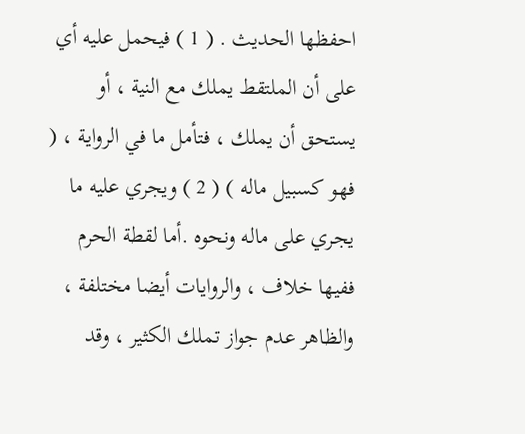احفظها الحديث . ( 1 ) فيحمل عليه أي على أن الملتقط يملك مع النية ، أو يستحق أن يملك ، فتأمل ما في الرواية ، ( فهو كسبيل ماله ) ( 2 ) ويجري عليه ما يجري على ماله ونحوه .أما لقطة الحرم ففيها خلاف ، والروايات أيضا مختلفة ، والظاهر عدم جواز تملك الكثير ، وقد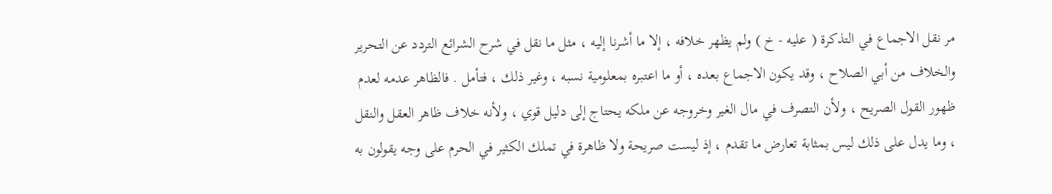مر نقل الاجماع في التذكرة ( عليه - خ ) ولم يظهر خلافه ، إلا ما أشرنا إليه ، مثل ما نقل في شرح الشرائع التردد عن التحرير والخلاف من أبي الصلاح ، وقد يكون الاجماع بعده ، أو ما اعتبره بمعلومية نسبه ، وغير ذلك ، فتأمل . فالظاهر عدمه لعدم ظهور القول الصريح ، ولأن التصرف في مال الغير وخروجه عن ملكه يحتاج إلى دليل قوي ، ولأنه خلاف ظاهر العقل والنقل ، وما يدل على ذلك ليس بمثابة تعارض ما تقدم ، إذ ليست صريحة ولا ظاهرة في تملك الكثير في الحرم على وجه يقولون به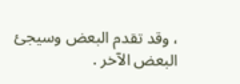، وقد تقدم البعض وسيجئ البعض الآخر .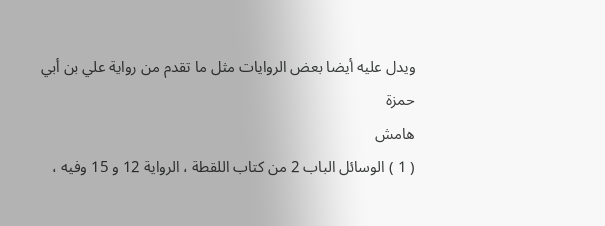ويدل عليه أيضا بعض الروايات مثل ما تقدم من رواية علي بن أبي حمزة
هامش
( 1 ) الوسائل الباب 2 من كتاب اللقطة ، الرواية 12 و 15 وفيه ،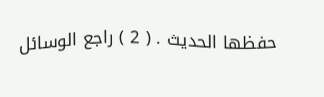حفظها الحديث . ( 2 ) راجع الوسائل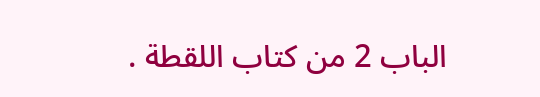الباب 2 من كتاب اللقطة .